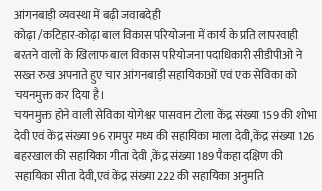आंगनबाड़ी व्यवस्था में बढ़ी जवाबदेही
कोढ़ा /कटिहार-कोढ़ा बाल विकास परियोजना में कार्य के प्रति लापरवाही बरतने वालों के खिलाफ बाल विकास परियोजना पदाधिकारी सीडीपीओ ने सख्त रुख अपनाते हुए चार आंगनबाड़ी सहायिकाओं एवं एक सेविका को चयनमुक्त कर दिया है।
चयनमुक्त होने वाली सेविका योगेश्वर पासवान टोला केंद्र संख्या 159 की शोभा देवी एवं केंद्र संख्या 96 रामपुर मध्य की सहायिका माला देवी,केंद्र संख्या 126 बहरखाल की सहायिका गीता देवी ,केंद्र संख्या 189 पैकहा दक्षिण की सहायिका सीता देवी,एवं केंद्र संख्या 222 की सहायिका अनुमति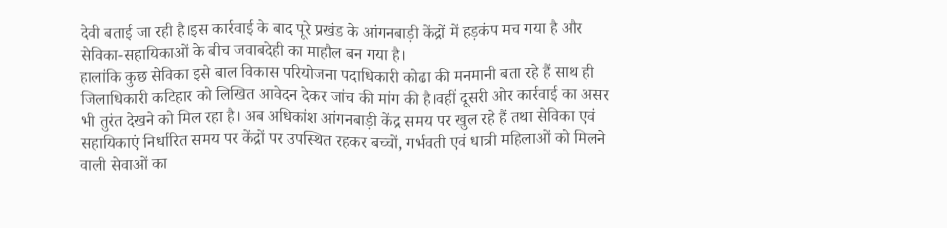देवी बताई जा रही है।इस कार्रवाई के बाद पूरे प्रखंड के आंगनबाड़ी केंद्रों में हड़कंप मच गया है और सेविका-सहायिकाओं के बीच जवाबदेही का माहौल बन गया है।
हालांकि कुछ सेविका इसे बाल विकास परियोजना पदाधिकारी कोढा की मनमानी बता रहे हैं साथ ही जिलाधिकारी कटिहार को लिखित आवेदन देकर जांच की मांग की है।वहीं दूसरी ओर कार्रवाई का असर भी तुरंत देखने को मिल रहा है। अब अधिकांश आंगनबाड़ी केंद्र समय पर खुल रहे हैं तथा सेविका एवं सहायिकाएं निर्धारित समय पर केंद्रों पर उपस्थित रहकर बच्चों, गर्भवती एवं धात्री महिलाओं को मिलने वाली सेवाओं का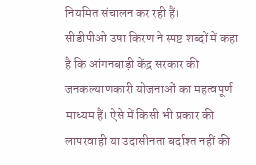नियमित संचालन कर रही हैं।
सीडीपीओ उषा किरण ने स्पष्ट शब्दों में कहा है कि आंगनबाड़ी केंद्र सरकार की जनकल्याणकारी योजनाओं का महत्वपूर्ण माध्यम हैं। ऐसे में किसी भी प्रकार की लापरवाही या उदासीनता बर्दाश्त नहीं की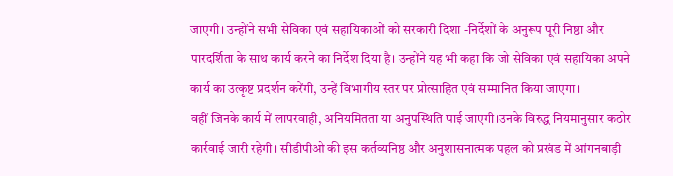जाएगी। उन्होंने सभी सेविका एवं सहायिकाओं को सरकारी दिशा -निर्देशों के अनुरूप पूरी निष्ठा और पारदर्शिता के साथ कार्य करने का निर्देश दिया है। उन्होंने यह भी कहा कि जो सेविका एवं सहायिका अपने कार्य का उत्कृष्ट प्रदर्शन करेंगी, उन्हें विभागीय स्तर पर प्रोत्साहित एवं सम्मानित किया जाएगा।
वहीं जिनके कार्य में लापरवाही, अनियमितता या अनुपस्थिति पाई जाएगी।उनके विरुद्ध नियमानुसार कठोर कार्रवाई जारी रहेगी। सीडीपीओ की इस कर्तव्यनिष्ठ और अनुशासनात्मक पहल को प्रखंड में आंगनबाड़ी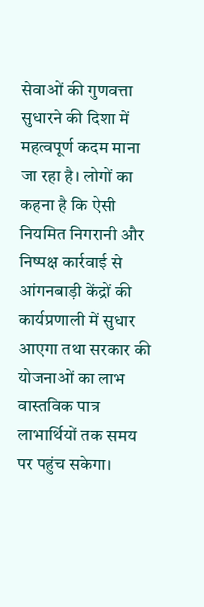सेवाओं की गुणवत्ता सुधारने की दिशा में महत्वपूर्ण कदम माना जा रहा है। लोगों का कहना है कि ऐसी नियमित निगरानी और निष्पक्ष कार्रवाई से आंगनबाड़ी केंद्रों की कार्यप्रणाली में सुधार आएगा तथा सरकार की योजनाओं का लाभ वास्तविक पात्र लाभार्थियों तक समय पर पहुंच सकेगा।